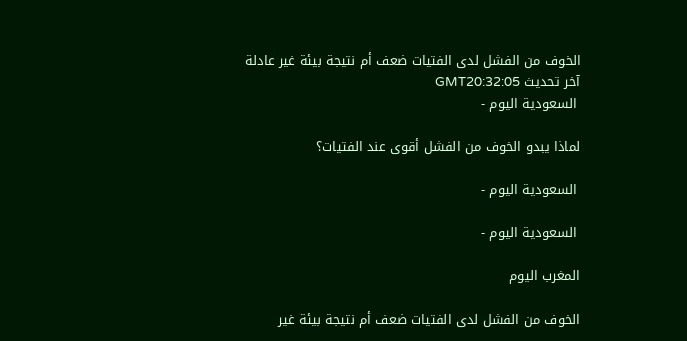الخوف من الفشل لدى الفتيات ضعف أم نتيجة بيئة غير عادلة
آخر تحديث GMT20:32:05
 السعودية اليوم -

لماذا يبدو الخوف من الفشل أقوى عند الفتيات؟

 السعودية اليوم -

 السعودية اليوم -

المغرب اليوم

الخوف من الفشل لدى الفتيات ضعف أم نتيجة بيئة غير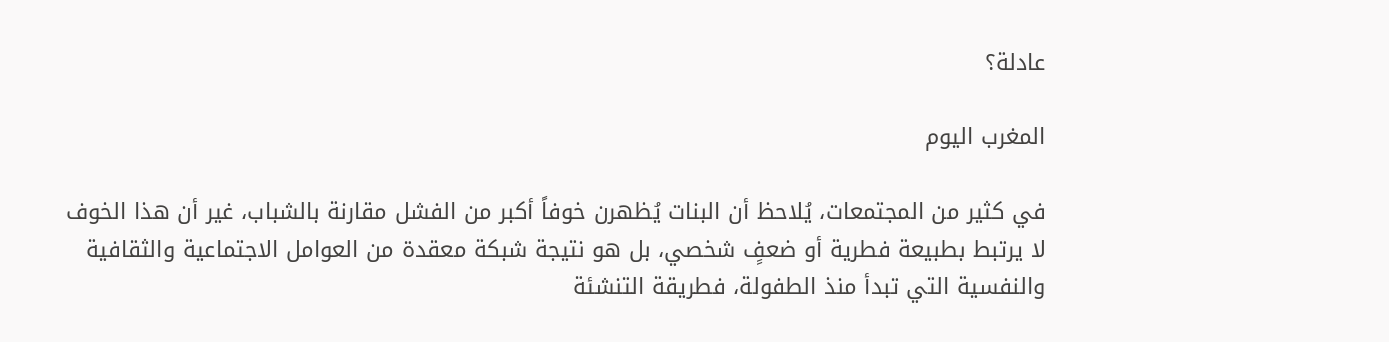عادلة؟

المغرب اليوم

في كثير من المجتمعات، يُلاحظ أن البنات يُظهرن خوفاً أكبر من الفشل مقارنة بالشباب، غير أن هذا الخوف لا يرتبط بطبيعة فطرية أو ضعفٍ شخصي، بل هو نتيجة شبكة معقدة من العوامل الاجتماعية والثقافية والنفسية التي تبدأ منذ الطفولة، فطريقة التنشئة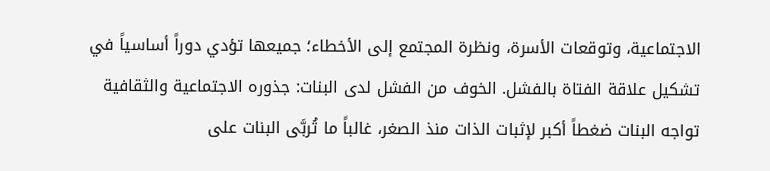الاجتماعية، وتوقعات الأسرة، ونظرة المجتمع إلى الأخطاء؛ جميعها تؤدي دوراً أساسياً في تشكيل علاقة الفتاة بالفشل. الخوف من الفشل لدى البنات: جذوره الاجتماعية والثقافية تواجه البنات ضغطاً أكبر لإثبات الذات منذ الصغر، غالباً ما تُربَّى البنات على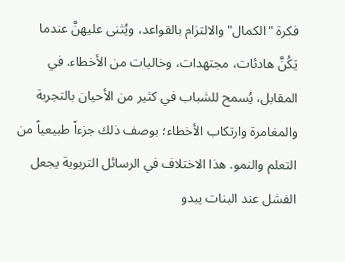فكرة "الكمال" والالتزام بالقواعد، ويُثنى عليهنَّ عندما يَكُنَّ هادئات، مجتهدات، وخاليات من الأخطاء. في المقابل، يُسمح للشباب في كثير من الأحيان بالتجربة والمغامرة وارتكاب الأخطاء؛ بوصف ذلك جزءاً طبيعياً من التعلم والنمو. هذا الاختلاف في الرسائل التربوية يجعل الفشل عند البنات يبدو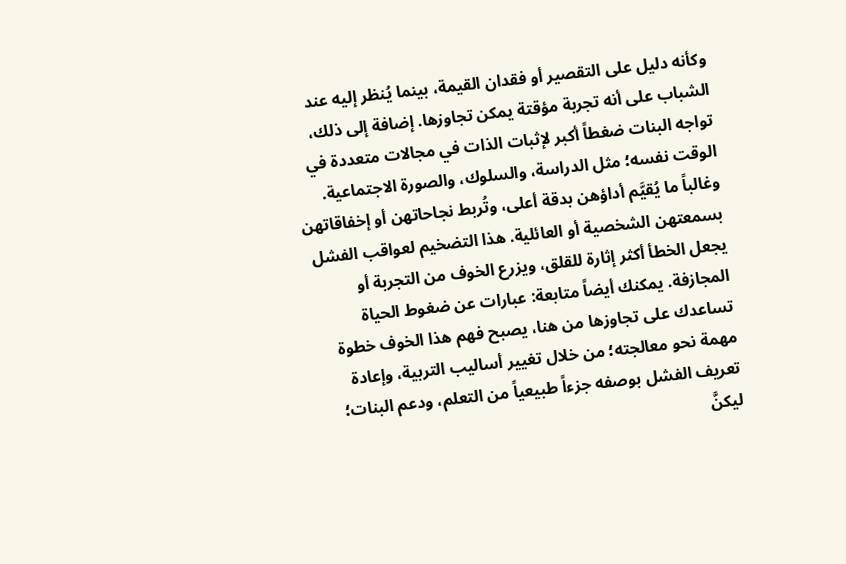وكأنه دليل على التقصير أو فقدان القيمة، بينما يُنظر إليه عند الشباب على أنه تجربة مؤقتة يمكن تجاوزها. إضافة إلى ذلك، تواجه البنات ضغطاً أكبر لإثبات الذات في مجالات متعددة في الوقت نفسه؛ مثل الدراسة، والسلوك، والصورة الاجتماعية. وغالباً ما يُقيَّم أداؤهن بدقة أعلى، وتُربط نجاحاتهن أو إخفاقاتهن بسمعتهن الشخصية أو العائلية. هذا التضخيم لعواقب الفشل يجعل الخطأ أكثر إثارة للقلق، ويزرع الخوف من التجربة أو المجازفة. يمكنك أيضاً متابعة: عبارات عن ضغوط الحياة تساعدك على تجاوزها من هنا، يصبح فهم هذا الخوف خطوة مهمة نحو معالجته؛ من خلال تغيير أساليب التربية، وإعادة تعريف الفشل بوصفه جزءاً طبيعياً من التعلم، ودعم البنات؛ ليكنَّ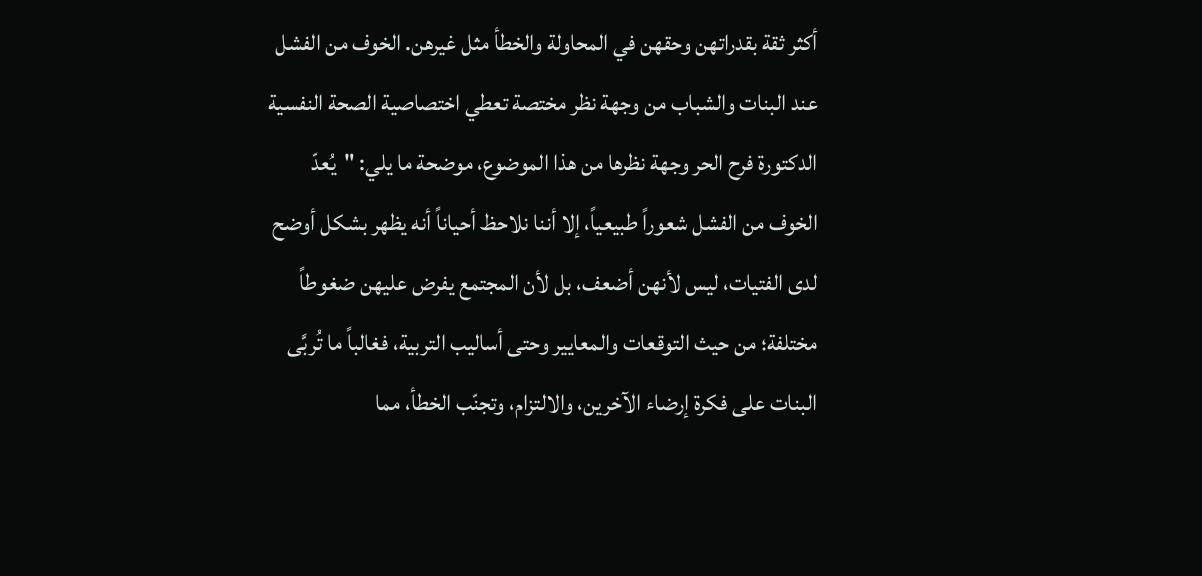أكثر ثقة بقدراتهن وحقهن في المحاولة والخطأ مثل غيرهن. الخوف من الفشل عند البنات والشباب من وجهة نظر مختصة تعطي اختصاصية الصحة النفسية الدكتورة فرح الحر وجهة نظرها من هذا الموضوع، موضحة ما يلي: "يُعدّ الخوف من الفشل شعوراً طبيعياً، إلا أننا نلاحظ أحياناً أنه يظهر بشكل أوضح لدى الفتيات، ليس لأنهن أضعف، بل لأن المجتمع يفرض عليهن ضغوطاً مختلفة؛ من حيث التوقعات والمعايير وحتى أساليب التربية، فغالباً ما تُربَّى البنات على فكرة إرضاء الآخرين، والالتزام، وتجنّب الخطأ، مما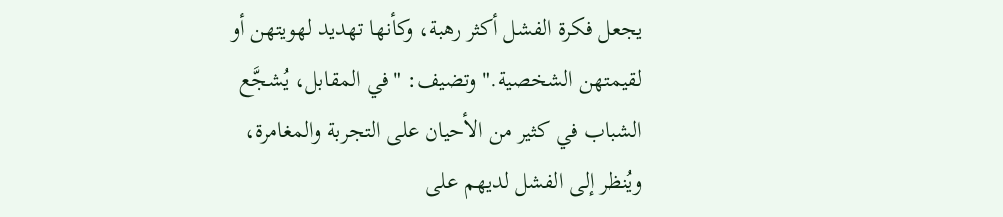يجعل فكرة الفشل أكثر رهبة، وكأنها تهديد لهويتهن أو لقيمتهن الشخصية." وتضيف: "في المقابل، يُشجَّع الشباب في كثير من الأحيان على التجربة والمغامرة، ويُنظر إلى الفشل لديهم على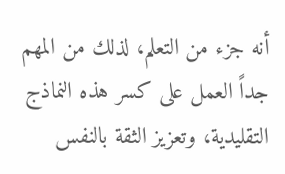أنه جزء من التعلم، لذلك من المهم جداً العمل على كسر هذه النماذج التقليدية، وتعزيز الثقة بالنفس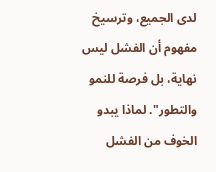لدى الجميع، وترسيخ مفهوم أن الفشل ليس نهاية، بل فرصة للنمو والتطور". لماذا يبدو الخوف من الفشل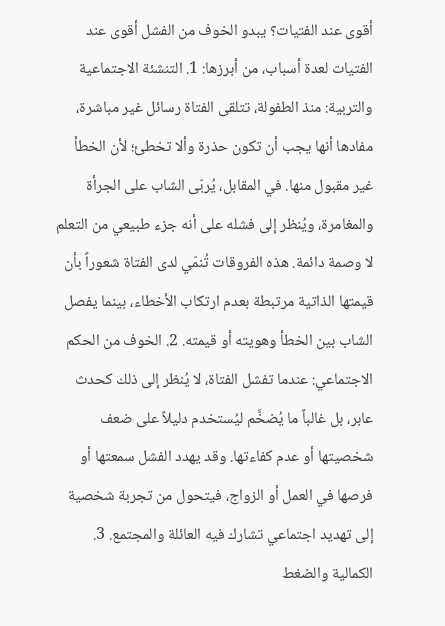أقوى عند الفتيات؟ يبدو الخوف من الفشل أقوى عند الفتيات لعدة أسباب، من أبرزها: 1. التنشئة الاجتماعية والتربية: منذ الطفولة، تتلقى الفتاة رسائل غير مباشرة، مفادها أنها يجب أن تكون حذرة وألا تخطئ؛ لأن الخطأ غير مقبول منها. في المقابل، يُربّى الشاب على الجرأة والمغامرة، ويُنظر إلى فشله على أنه جزء طبيعي من التعلم لا وصمة دائمة. هذه الفروقات تُنمّي لدى الفتاة شعوراً بأن قيمتها الذاتية مرتبطة بعدم ارتكاب الأخطاء، بينما يفصل الشاب بين الخطأ وهويته أو قيمته. 2. الخوف من الحكم الاجتماعي: عندما تفشل الفتاة، لا يُنظر إلى ذلك كحدث عابر، بل غالباً ما يُضخَّم ليُستخدم دليلاً على ضعف شخصيتها أو عدم كفاءتها. وقد يهدد الفشل سمعتها أو فرصها في العمل أو الزواج، فيتحول من تجربة شخصية إلى تهديد اجتماعي تشارك فيه العائلة والمجتمع. 3. الكمالية والضغط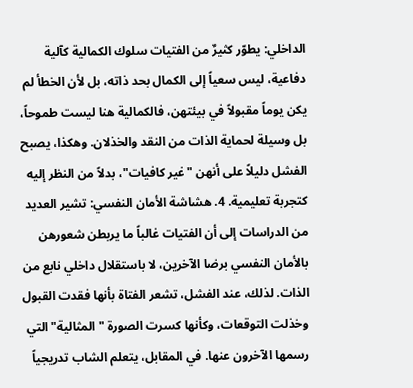الداخلي: يطوّر كثيرٌ من الفتيات سلوك الكمالية كآلية دفاعية، ليس سعياً إلى الكمال بحد ذاته، بل لأن الخطأ لم يكن يوماً مقبولاً في بيئتهن، فالكمالية هنا ليست طموحاً، بل وسيلة لحماية الذات من النقد والخذلان. وهكذا، يصبح الفشل دليلاً على أنهن "غير كافيات"، بدلاً من النظر إليه كتجربة تعليمية. 4. هشاشة الأمان النفسي: تشير العديد من الدراسات إلى أن الفتيات غالباً ما يربطن شعورهن بالأمان النفسي برضا الآخرين، لا باستقلال داخلي نابع من الذات. لذلك، عند الفشل، تشعر الفتاة بأنها فقدت القبول وخذلت التوقعات، وكأنها كسرت الصورة "المثالية" التي رسمها الآخرون عنها. في المقابل، يتعلم الشاب تدريجياً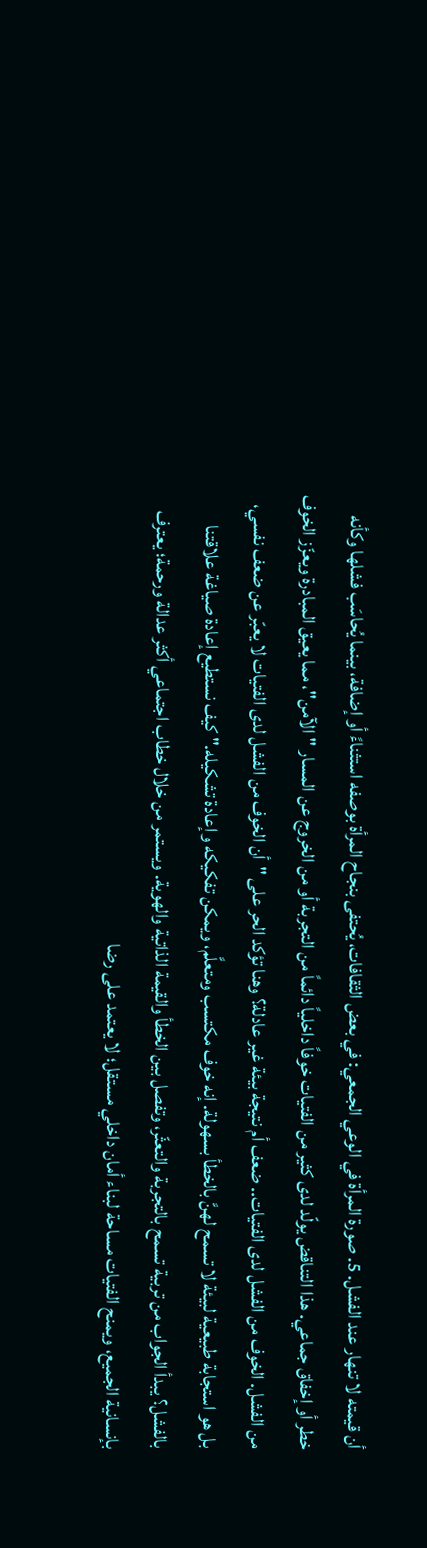أن قيمته لا تنهار عند الفشل. 5. صورة المرأة في الوعي الجمعي: في بعض الثقافات، يُحتفى بنجاح المرأة بوصفه استثناءً أو إضافة، بينما يُحاسَب فشلها وكأنه خطر أو إخفاق جماعي. هذا التناقض يولّد لدى كثير من الفتيات خوفاً داخلياً دائماً من التجربة أو من الخروج عن المسار "الآمن"، مما يعيق المبادرة ويعزّز الخوف من الفشل. الخوف من الفشل لدى الفتيات.. ضعف أم نتيجة بيئة غير عادلة؟ وهنا تؤكد الحر على "أن الخوف من الفشل لدى الفتيات لا يعبّر عن ضعف نفسي، بل هو استجابة طبيعية لبيئة لا تسمح لهنَّ بالخطأ بسهولة. إنه خوف مكتسب ومتعلَّم، ويمكن تفكيكه وإعادة تشكيله." كيف نستطيع إعادة صياغة علاقتنا بالفشل؟ يبدأ الجواب من تربية تسمح بالتجربة والتعثّر، وتفصل بين الخطأ والقيمة الذاتية والهوية. ويستمر من خلال خطاب اجتماعي أكثر عدالة ورحمة؛ يعترف بإنسانية الجميع، ويمنح الفتيات مساحة لبناء أمان داخلي مستقل؛ لا يعتمد على رضا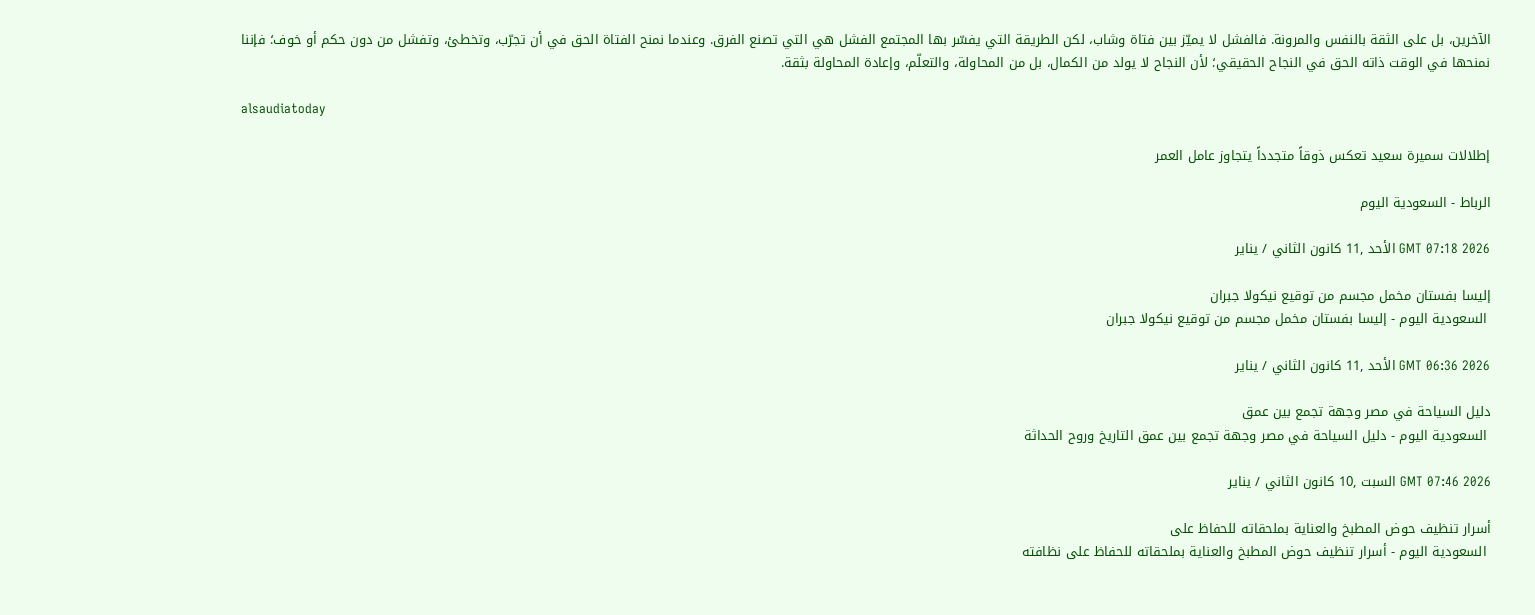الآخرين، بل على الثقة بالنفس والمرونة. فالفشل لا يميّز بين فتاة وشاب، لكن الطريقة التي يفسّر بها المجتمع الفشل هي التي تصنع الفرق. وعندما نمنح الفتاة الحق في أن تجرّب، وتخطئ، وتفشل من دون حكم أو خوف؛ فإننا نمنحها في الوقت ذاته الحق في النجاح الحقيقي؛ لأن النجاح لا يولد من الكمال، بل من المحاولة، والتعلّم، وإعادة المحاولة بثقة.

alsaudiatoday

إطلالات سميرة سعيد تعكس ذوقاً متجدداً يتجاوز عامل العمر

الرباط - السعودية اليوم

GMT 07:18 2026 الأحد ,11 كانون الثاني / يناير

إليسا بفستان مخمل مجسم من توقيع نيكولا جبران
 السعودية اليوم - إليسا بفستان مخمل مجسم من توقيع نيكولا جبران

GMT 06:36 2026 الأحد ,11 كانون الثاني / يناير

دليل السياحة في مصر وجهة تجمع بين عمق
 السعودية اليوم - دليل السياحة في مصر وجهة تجمع بين عمق التاريخ وروح الحداثة

GMT 07:46 2026 السبت ,10 كانون الثاني / يناير

أسرار تنظيف حوض المطبخ والعناية بملحقاته للحفاظ على
 السعودية اليوم - أسرار تنظيف حوض المطبخ والعناية بملحقاته للحفاظ على نظافته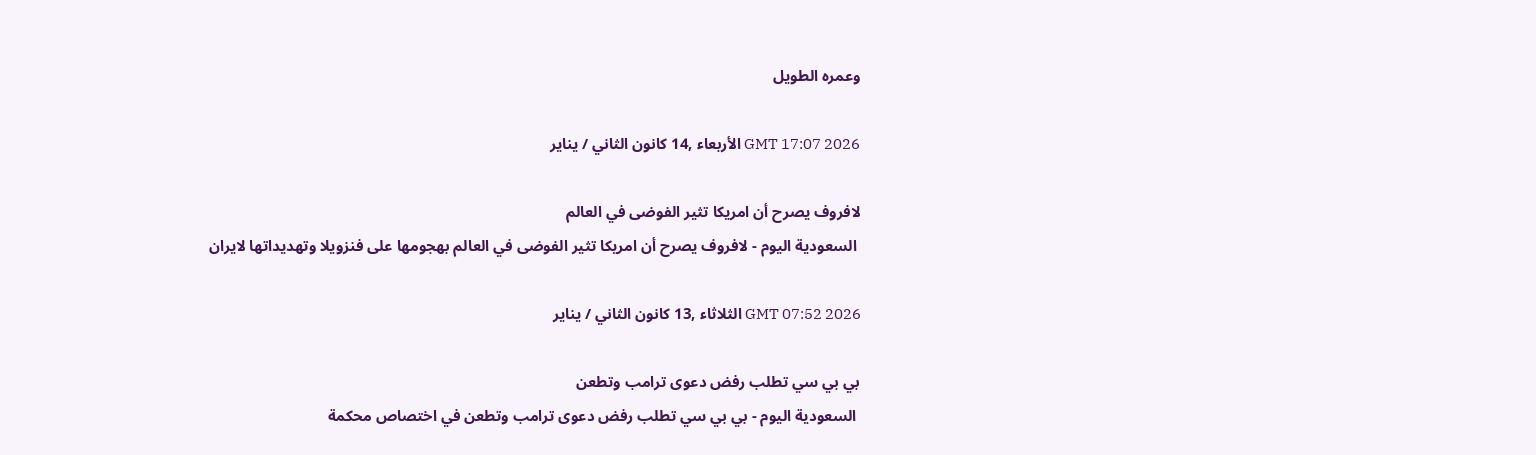وعمره الطويل

GMT 17:07 2026 الأربعاء ,14 كانون الثاني / يناير

لافروف يصرح أن امريكا تثير الفوضى في العالم
 السعودية اليوم - لافروف يصرح أن امريكا تثير الفوضى في العالم بهجومها على فنزويلا وتهديداتها لايران

GMT 07:52 2026 الثلاثاء ,13 كانون الثاني / يناير

بي بي سي تطلب رفض دعوى ترامب وتطعن
 السعودية اليوم - بي بي سي تطلب رفض دعوى ترامب وتطعن في اختصاص محكمة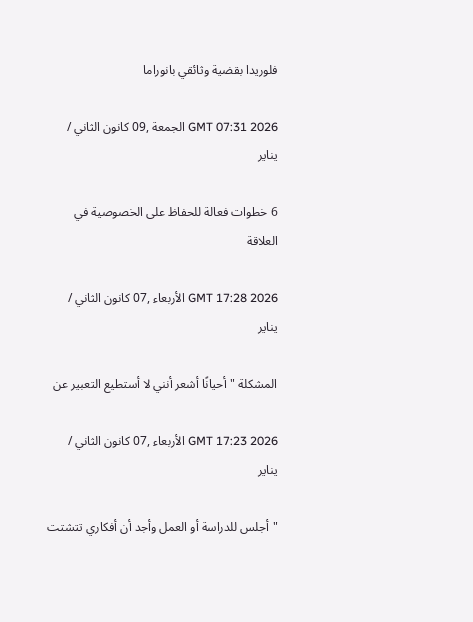فلوريدا بقضية وثائقي بانوراما

GMT 07:31 2026 الجمعة ,09 كانون الثاني / يناير

6 خطوات فعالة للحفاظ على الخصوصية في العلاقة

GMT 17:28 2026 الأربعاء ,07 كانون الثاني / يناير

المشكلة "أحيانًا أشعر أنني لا أستطيع التعبير عن

GMT 17:23 2026 الأربعاء ,07 كانون الثاني / يناير

"أجلس للدراسة أو العمل وأجد أن أفكاري تتشتت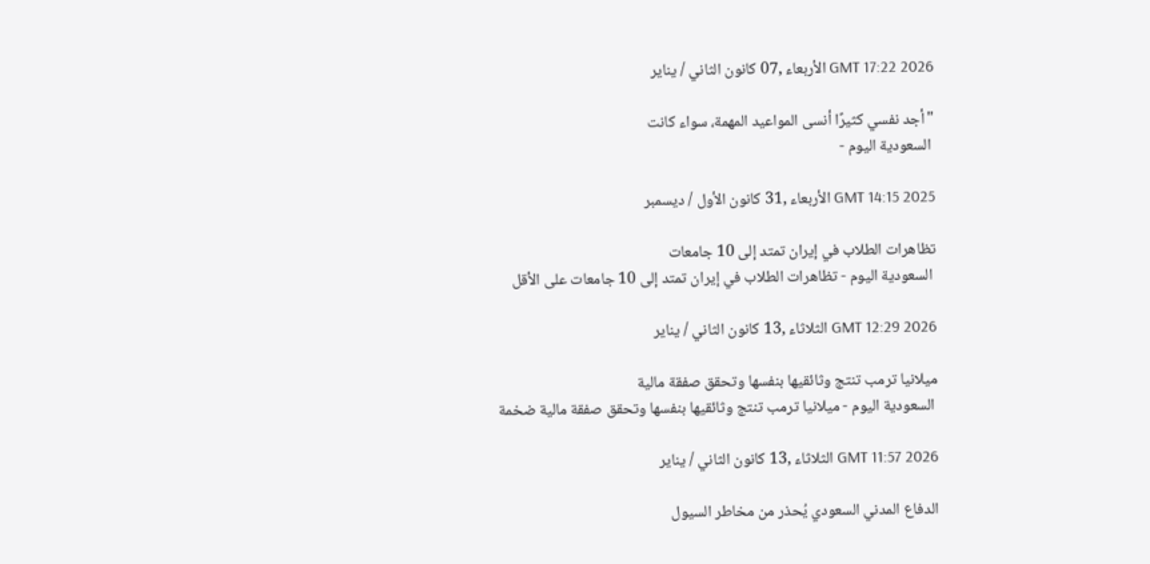GMT 17:22 2026 الأربعاء ,07 كانون الثاني / يناير

"أجد نفسي كثيرًا أنسى المواعيد المهمة، سواء كانت
 السعودية اليوم -

GMT 14:15 2025 الأربعاء ,31 كانون الأول / ديسمبر

تظاهرات الطلاب في إيران تمتد إلى 10 جامعات
 السعودية اليوم - تظاهرات الطلاب في إيران تمتد إلى 10 جامعات على الأقل

GMT 12:29 2026 الثلاثاء ,13 كانون الثاني / يناير

ميلانيا ترمب تنتج وثائقيها بنفسها وتحقق صفقة مالية
 السعودية اليوم - ميلانيا ترمب تنتج وثائقيها بنفسها وتحقق صفقة مالية ضخمة

GMT 11:57 2026 الثلاثاء ,13 كانون الثاني / يناير

الدفاع المدني السعودي يُحذر من مخاطر السيول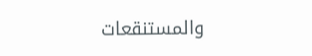والمستنقعات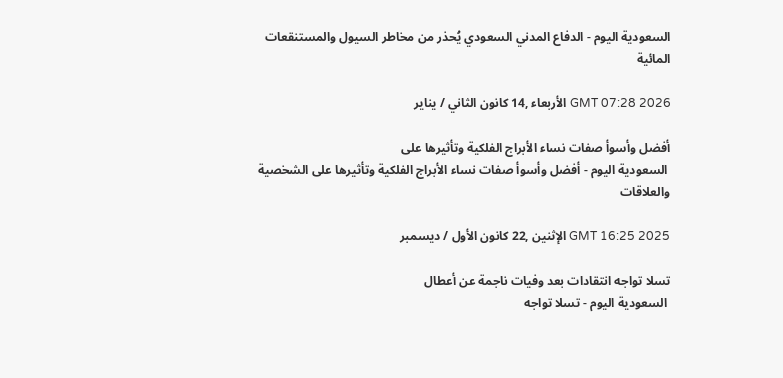السعودية اليوم - الدفاع المدني السعودي يُحذر من مخاطر السيول والمستنقعات المائية

GMT 07:28 2026 الأربعاء ,14 كانون الثاني / يناير

أفضل وأسوأ صفات نساء الأبراج الفلكية وتأثيرها على
 السعودية اليوم - أفضل وأسوأ صفات نساء الأبراج الفلكية وتأثيرها على الشخصية والعلاقات

GMT 16:25 2025 الإثنين ,22 كانون الأول / ديسمبر

تسلا تواجه انتقادات بعد وفيات ناجمة عن أعطال
 السعودية اليوم - تسلا تواجه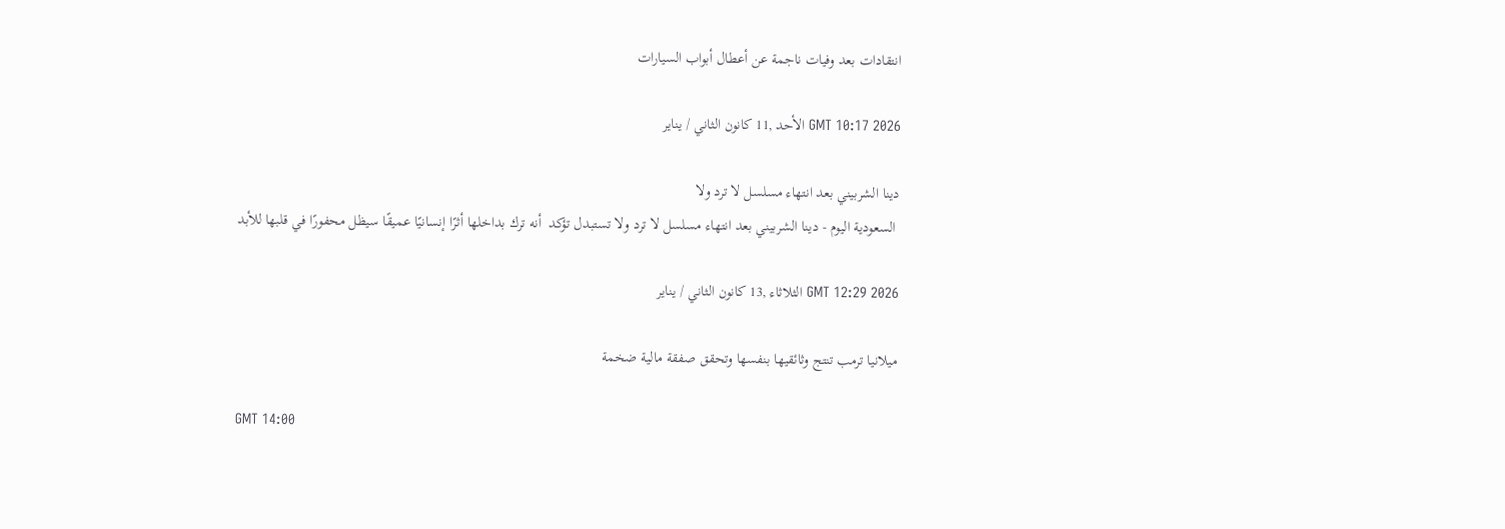انتقادات بعد وفيات ناجمة عن أعطال أبواب السيارات

GMT 10:17 2026 الأحد ,11 كانون الثاني / يناير

دينا الشربيني بعد انتهاء مسلسل لا ترد ولا
 السعودية اليوم - دينا الشربيني بعد انتهاء مسلسل لا ترد ولا تستبدل تؤكد  أنه ترك بداخلها أثرًا إنسانيًا عميقًا سيظل محفورًا في قلبها للأبد

GMT 12:29 2026 الثلاثاء ,13 كانون الثاني / يناير

ميلانيا ترمب تنتج وثائقيها بنفسها وتحقق صفقة مالية ضخمة

GMT 14:00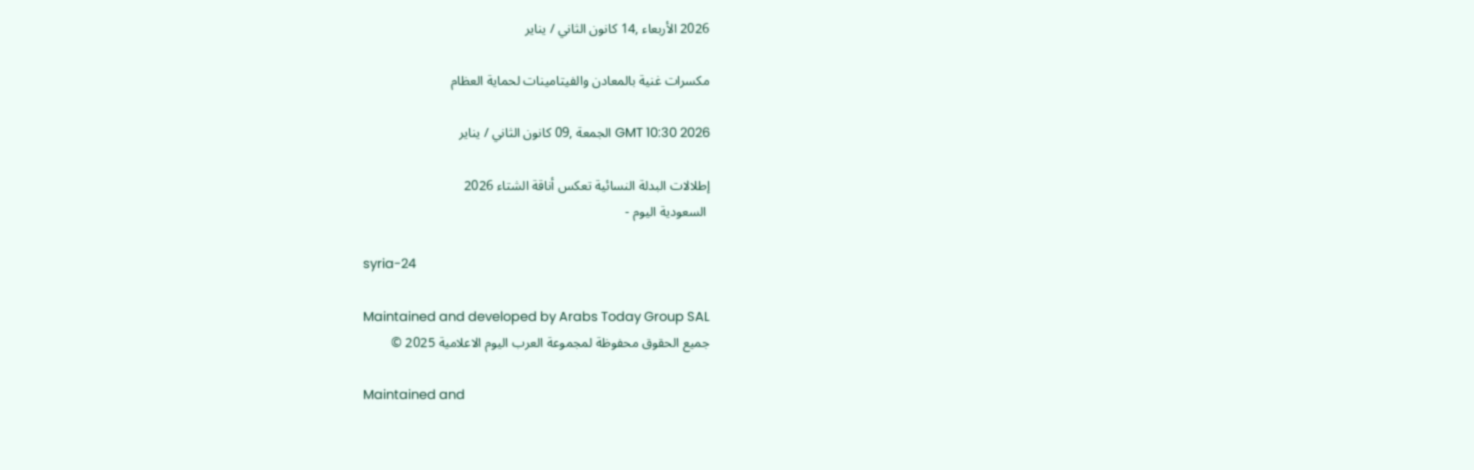2026 الأربعاء ,14 كانون الثاني / يناير

مكسرات غنية بالمعادن والفيتامينات لحماية العظام

GMT 10:30 2026 الجمعة ,09 كانون الثاني / يناير

إطلالات البدلة النسائية تعكس أناقة الشتاء 2026
 السعودية اليوم -

syria-24

Maintained and developed by Arabs Today Group SAL
جميع الحقوق محفوظة لمجموعة العرب اليوم الاعلامية 2025 ©

Maintained and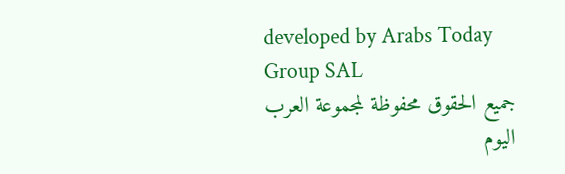developed by Arabs Today Group SAL
جميع الحقوق محفوظة لمجموعة العرب اليوم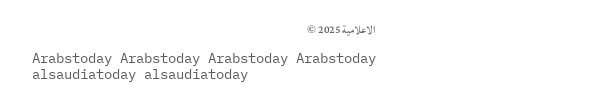الاعلامية 2025 ©

Arabstoday Arabstoday Arabstoday Arabstoday
alsaudiatoday alsaudiatoday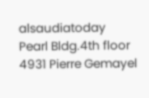alsaudiatoday
Pearl Bldg.4th floor 4931 Pierre Gemayel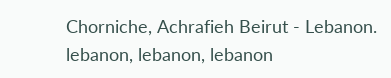Chorniche, Achrafieh Beirut - Lebanon.
lebanon, lebanon, lebanon